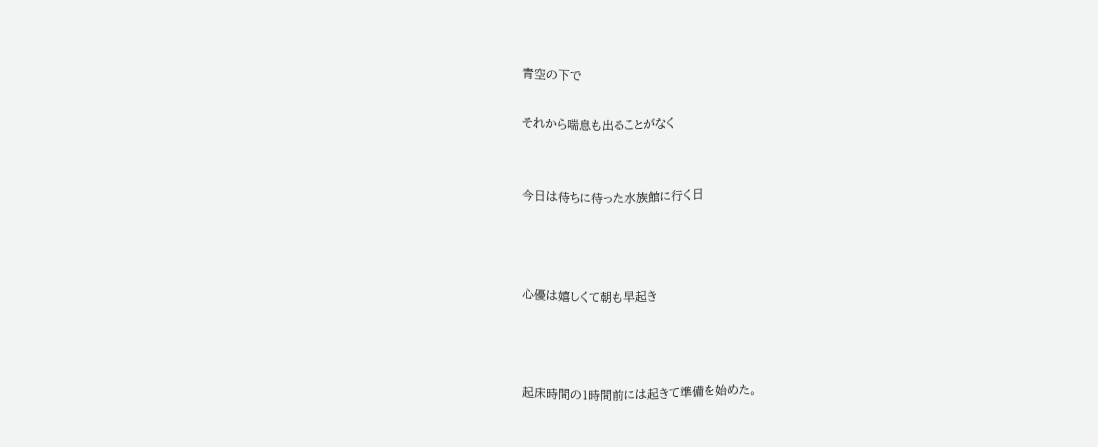青空の下で

それから喘息も出ることがなく


今日は待ちに待った水族館に行く日



心優は嬉しくて朝も早起き



起床時間の1時間前には起きて準備を始めた。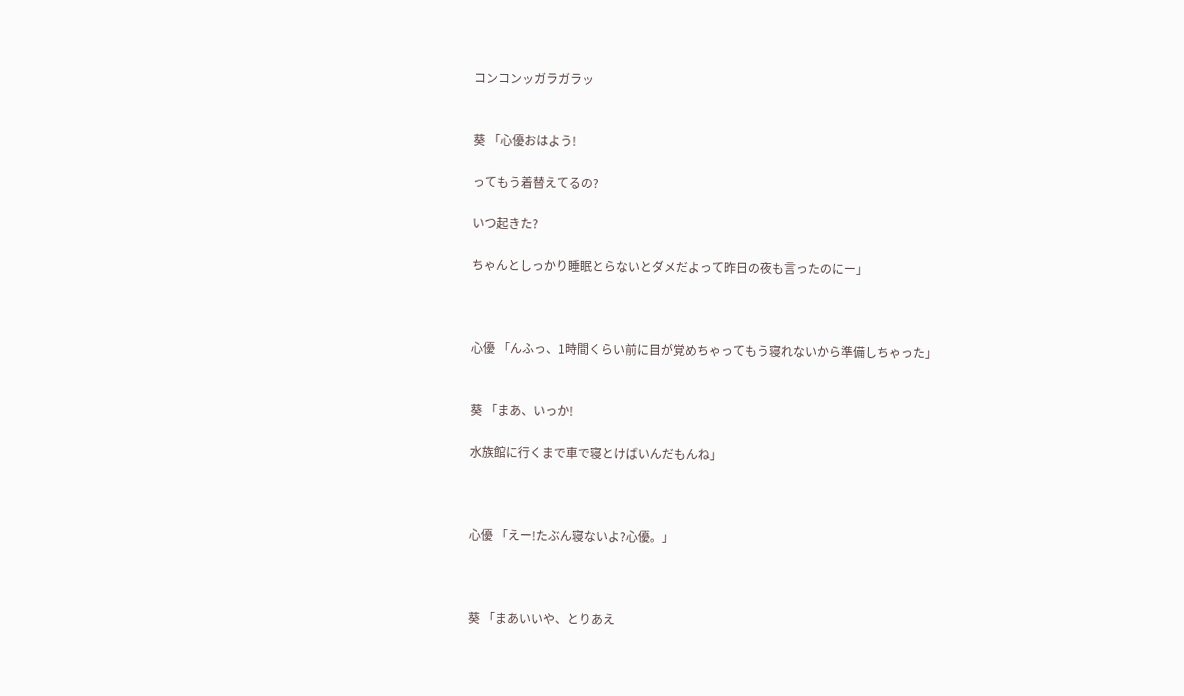コンコンッガラガラッ


葵 「心優おはよう!

ってもう着替えてるの?

いつ起きた?

ちゃんとしっかり睡眠とらないとダメだよって昨日の夜も言ったのにー」



心優 「んふっ、1時間くらい前に目が覚めちゃってもう寝れないから準備しちゃった」


葵 「まあ、いっか!

水族館に行くまで車で寝とけばいんだもんね」



心優 「えー!たぶん寝ないよ?心優。」



葵 「まあいいや、とりあえ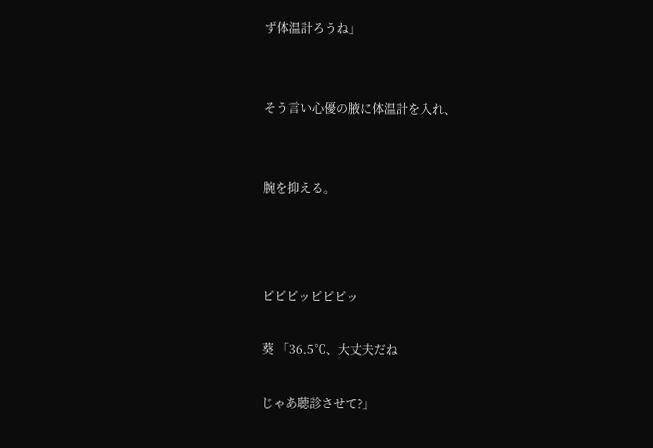ず体温計ろうね」


そう言い心優の腋に体温計を入れ、


腕を抑える。



ピピピッピピピッ

葵 「36.5℃、大丈夫だね

じゃあ聴診させて?」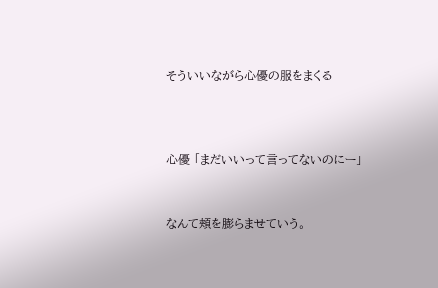そういいながら心優の服をまくる



心優 「まだいいって言ってないのにー」


なんて頬を膨らませていう。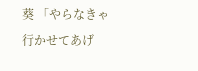葵 「やらなきゃ行かせてあげ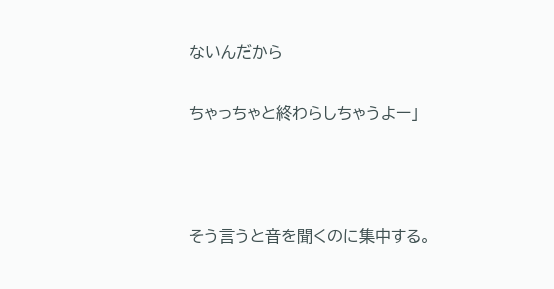ないんだから

ちゃっちゃと終わらしちゃうよー」



そう言うと音を聞くのに集中する。